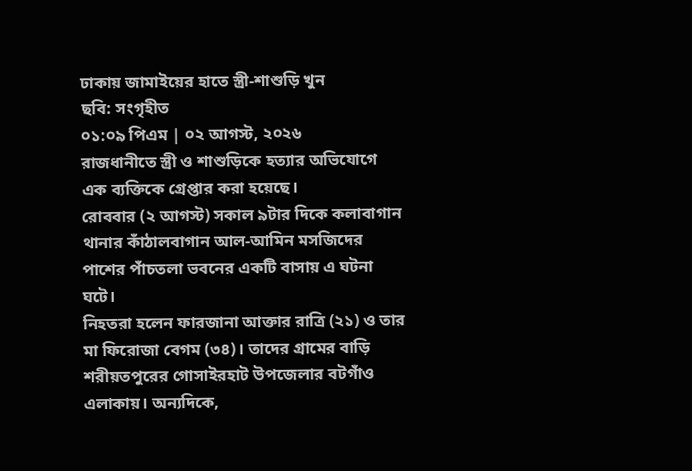ঢাকায় জামাইয়ের হাতে স্ত্রী-শাশুড়ি খুন
ছবি: সংগৃহীত
০১:০৯ পিএম | ০২ আগস্ট, ২০২৬
রাজধানীতে স্ত্রী ও শাশুড়িকে হত্যার অভিযোগে এক ব্যক্তিকে গ্রেপ্তার করা হয়েছে।
রোববার (২ আগস্ট) সকাল ৯টার দিকে কলাবাগান থানার কাঁঠালবাগান আল-আমিন মসজিদের পাশের পাঁচতলা ভবনের একটি বাসায় এ ঘটনা ঘটে।
নিহতরা হলেন ফারজানা আক্তার রাত্রি (২১) ও তার মা ফিরোজা বেগম (৩৪)। তাদের গ্রামের বাড়ি শরীয়তপুরের গোসাইরহাট উপজেলার বটগাঁও এলাকায়। অন্যদিকে,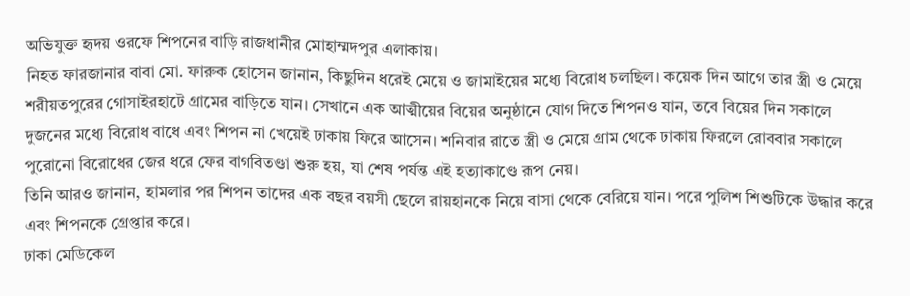অভিযুক্ত হৃদয় ওরফে শিপনের বাড়ি রাজধানীর মোহাম্মদপুর এলাকায়।
নিহত ফারজানার বাবা মো. ফারুক হোসেন জানান, কিছুদিন ধরেই মেয়ে ও জামাইয়ের মধ্যে বিরোধ চলছিল। কয়েক দিন আগে তার স্ত্রী ও মেয়ে শরীয়তপুরের গোসাইরহাটে গ্রামের বাড়িতে যান। সেখানে এক আত্মীয়ের বিয়ের অনুষ্ঠানে যোগ দিতে শিপনও যান, তবে বিয়ের দিন সকালে দুজনের মধ্যে বিরোধ বাধে এবং শিপন না খেয়েই ঢাকায় ফিরে আসেন। শনিবার রাতে স্ত্রী ও মেয়ে গ্রাম থেকে ঢাকায় ফিরলে রোববার সকালে পুরোনো বিরোধের জের ধরে ফের বাগবিতণ্ডা শুরু হয়, যা শেষ পর্যন্ত এই হত্যাকাণ্ডে রূপ নেয়।
তিনি আরও জানান, হামলার পর শিপন তাদের এক বছর বয়সী ছেলে রায়হানকে নিয়ে বাসা থেকে বেরিয়ে যান। পরে পুলিশ শিশুটিকে উদ্ধার করে এবং শিপনকে গ্রেপ্তার করে।
ঢাকা মেডিকেল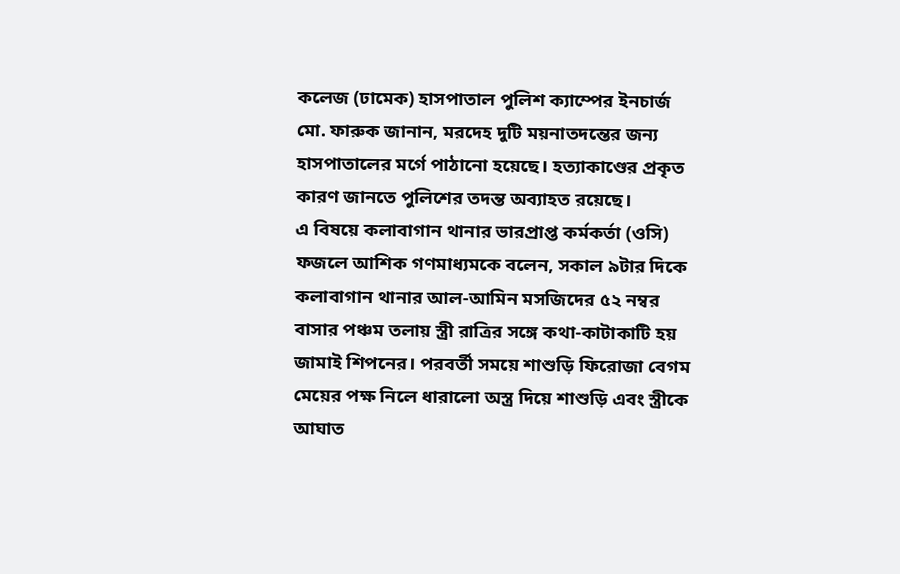কলেজ (ঢামেক) হাসপাতাল পুলিশ ক্যাম্পের ইনচার্জ মো. ফারুক জানান, মরদেহ দুটি ময়নাতদন্তের জন্য হাসপাতালের মর্গে পাঠানো হয়েছে। হত্যাকাণ্ডের প্রকৃত কারণ জানতে পুলিশের তদন্ত অব্যাহত রয়েছে।
এ বিষয়ে কলাবাগান থানার ভারপ্রাপ্ত কর্মকর্তা (ওসি) ফজলে আশিক গণমাধ্যমকে বলেন, সকাল ৯টার দিকে কলাবাগান থানার আল-আমিন মসজিদের ৫২ নম্বর বাসার পঞ্চম তলায় স্ত্রী রাত্রির সঙ্গে কথা-কাটাকাটি হয় জামাই শিপনের। পরবর্তী সময়ে শাশুড়ি ফিরোজা বেগম মেয়ের পক্ষ নিলে ধারালো অস্ত্র দিয়ে শাশুড়ি এবং স্ত্রীকে আঘাত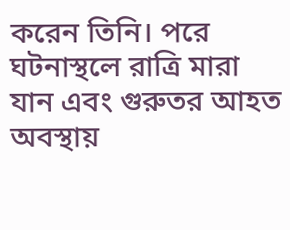করেন তিনি। পরে ঘটনাস্থলে রাত্রি মারা যান এবং গুরুতর আহত অবস্থায়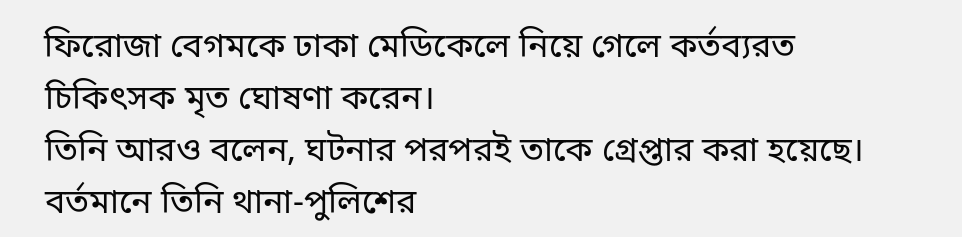ফিরোজা বেগমকে ঢাকা মেডিকেলে নিয়ে গেলে কর্তব্যরত চিকিৎসক মৃত ঘোষণা করেন।
তিনি আরও বলেন, ঘটনার পরপরই তাকে গ্রেপ্তার করা হয়েছে। বর্তমানে তিনি থানা-পুলিশের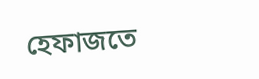হেফাজতে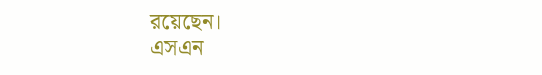রয়েছেন।
এসএন